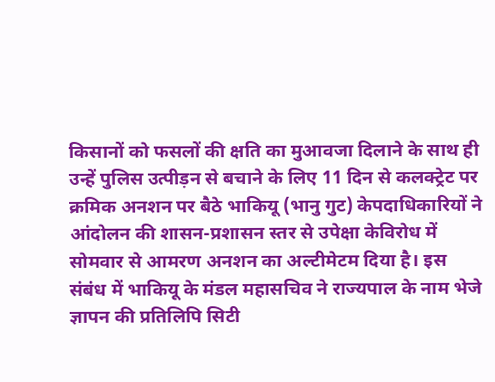किसानों को फसलों की क्षति का मुआवजा दिलाने के साथ ही उन्हें पुलिस उत्पीड़न से बचाने के लिए 11 दिन से कलक्ट्रेट पर क्रमिक अनशन पर बैठे भाकियू (भानु गुट) केपदाधिकारियों ने आंदोलन की शासन-प्रशासन स्तर से उपेक्षा केविरोध में सोमवार से आमरण अनशन का अल्टीमेटम दिया है। इस संबंध में भाकियू के मंडल महासचिव ने राज्यपाल के नाम भेजे ज्ञापन की प्रतिलिपि सिटी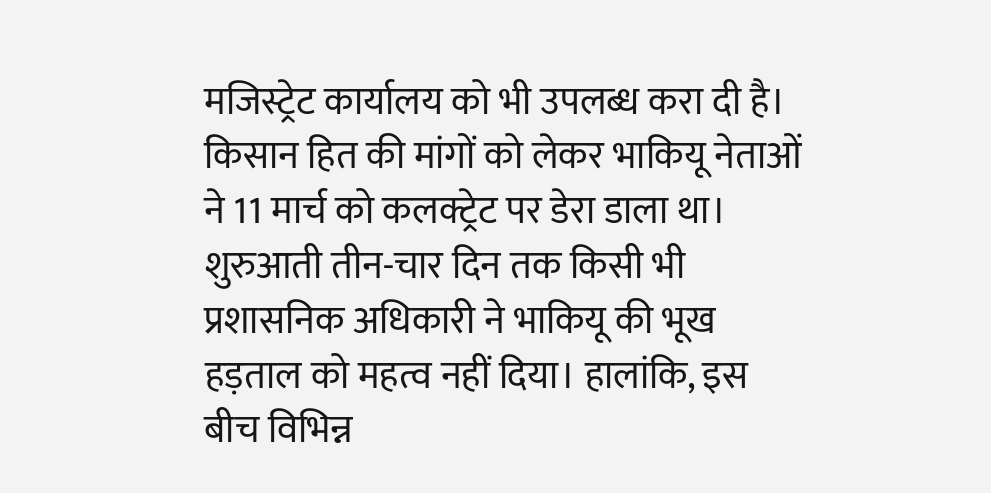मजिस्ट्रेट कार्यालय को भी उपलब्ध करा दी है।
किसान हित की मांगों को लेकर भाकियू नेताओं ने 11 मार्च को कलक्ट्रेट पर डेरा डाला था। शुरुआती तीन-चार दिन तक किसी भी प्रशासनिक अधिकारी ने भाकियू की भूख हड़ताल को महत्व नहीं दिया। हालांकि, इस बीच विभिन्न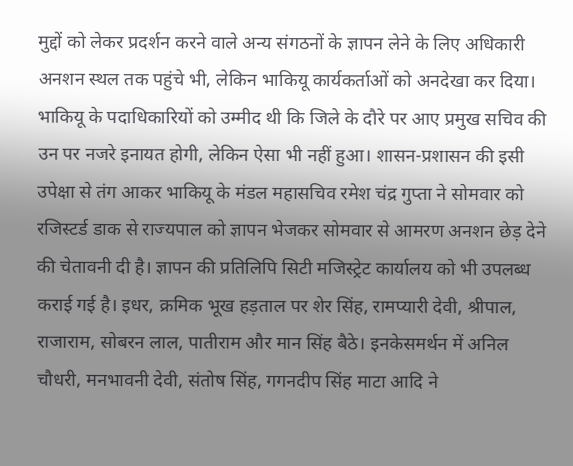मुद्दों को लेकर प्रदर्शन करने वाले अन्य संगठनों के ज्ञापन लेने के लिए अधिकारी अनशन स्थल तक पहुंचे भी, लेकिन भाकियू कार्यकर्ताओं को अनदेखा कर दिया।
भाकियू के पदाधिकारियों को उम्मीद थी कि जिले के दौरे पर आए प्रमुख सचिव की उन पर नजरे इनायत होगी, लेकिन ऐसा भी नहीं हुआ। शासन-प्रशासन की इसी उपेक्षा से तंग आकर भाकियू के मंडल महासचिव रमेश चंद्र गुप्ता ने सोमवार को रजिस्टर्ड डाक से राज्यपाल को ज्ञापन भेजकर सोमवार से आमरण अनशन छेड़ देने की चेतावनी दी है। ज्ञापन की प्रतिलिपि सिटी मजिस्ट्रेट कार्यालय को भी उपलब्ध कराई गई है। इधर, क्रमिक भूख हड़ताल पर शेर सिंह, रामप्यारी देवी, श्रीपाल, राजाराम, सोबरन लाल, पातीराम और मान सिंह बैठे। इनकेसमर्थन में अनिल चौधरी, मनभावनी देवी, संतोष सिंह, गगनदीप सिंह माटा आदि ने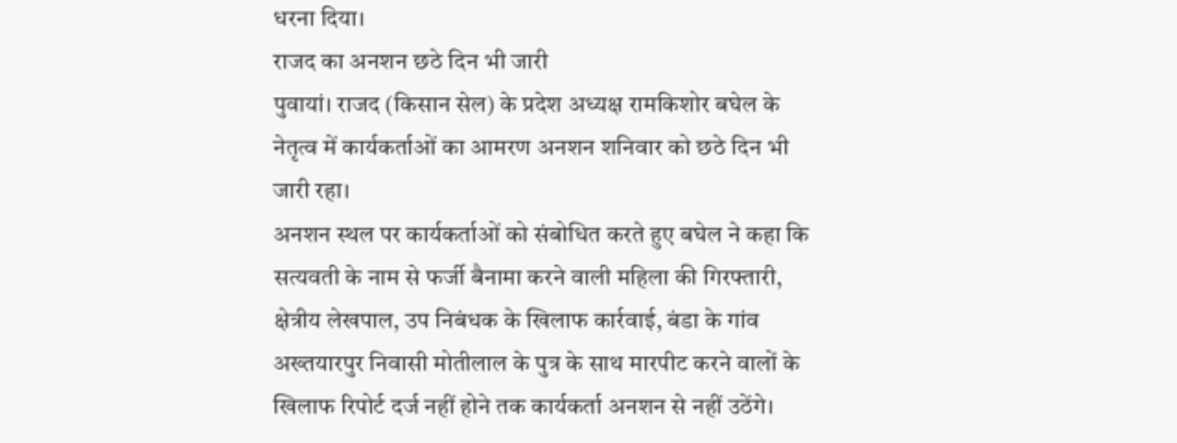धरना दिया।
राजद का अनशन छठे दिन भी जारी
पुवायां। राजद (किसान सेल) के प्रदेश अध्यक्ष रामकिशोर बघेल के नेतृत्व में कार्यकर्ताओं का आमरण अनशन शनिवार को छठे दिन भी जारी रहा।
अनशन स्थल पर कार्यकर्ताओं को संबोधित करते हुए बघेल ने कहा कि सत्यवती के नाम से फर्जी बैनामा करने वाली महिला की गिरफ्तारी, क्षेत्रीय लेखपाल, उप निबंधक के खिलाफ कार्रवाई, बंडा के गांव अख्तयारपुर निवासी मोतीलाल के पुत्र के साथ मारपीट करने वालों के खिलाफ रिपोर्ट दर्ज नहीं होने तक कार्यकर्ता अनशन से नहीं उठेंगे।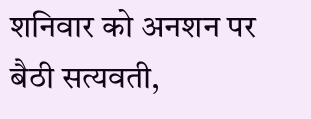शनिवार को अनशन पर बैठी सत्यवती,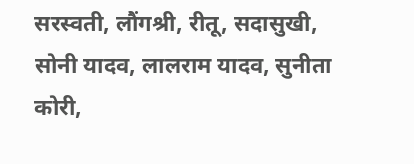सरस्वती, लौंगश्री, रीतू, सदासुखी, सोनी यादव, लालराम यादव, सुनीता कोरी,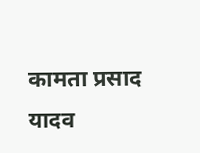कामता प्रसाद यादव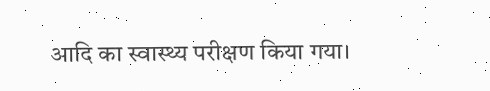आदि का स्वास्थ्य परीक्षण किया गया।